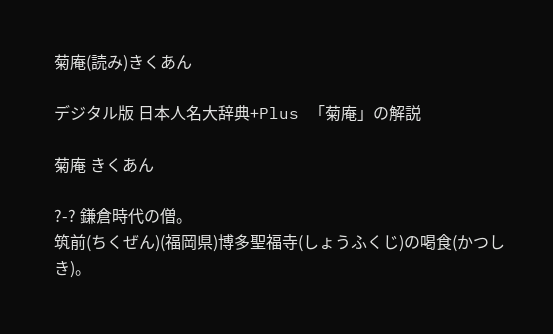菊庵(読み)きくあん

デジタル版 日本人名大辞典+Plus 「菊庵」の解説

菊庵 きくあん

?-? 鎌倉時代の僧。
筑前(ちくぜん)(福岡県)博多聖福寺(しょうふくじ)の喝食(かつしき)。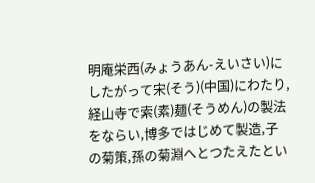明庵栄西(みょうあん-えいさい)にしたがって宋(そう)(中国)にわたり,経山寺で索(素)麺(そうめん)の製法をならい,博多ではじめて製造,子の菊策,孫の菊淵へとつたえたとい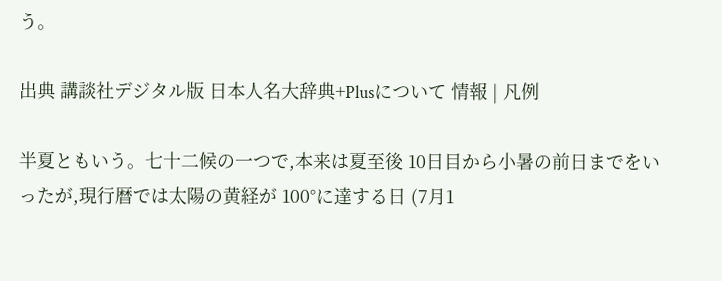う。

出典 講談社デジタル版 日本人名大辞典+Plusについて 情報 | 凡例

半夏ともいう。七十二候の一つで,本来は夏至後 10日目から小暑の前日までをいったが,現行暦では太陽の黄経が 100°に達する日 (7月1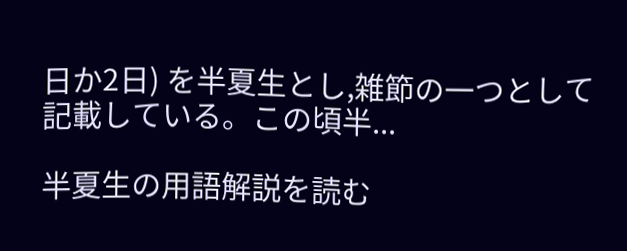日か2日) を半夏生とし,雑節の一つとして記載している。この頃半...

半夏生の用語解説を読む